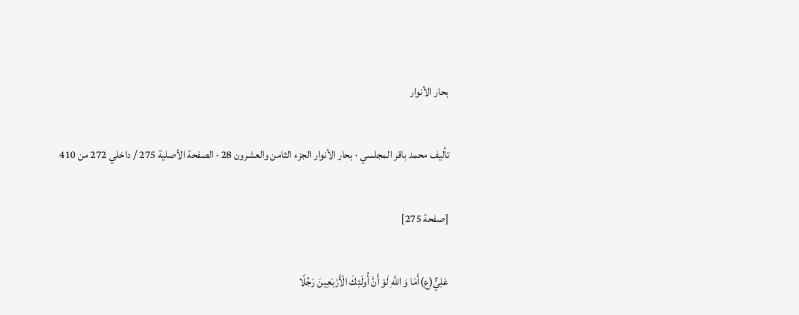بحار الأنوار

تأليف محمد باقر المجلسي · بحار الأنوار الجزء الثامن والعشرون 28 · الصفحة الأصلية 275 / داخلي 272 من 410

[صفحة 275]

عَلِيٌّ(ع)أَمَا وَ اللَّهِ لَوْ أَنَّ أُولَئِكَ الْأَرْبَعِينَ رَجُلًا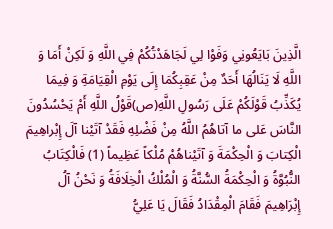الَّذِينَ بَايَعُونِي وَفَوْا لِي لَجَاهَدْتُكُمْ فِي اللَّهِ وَ لَكِنْ أَمَا وَ اللَّهِ لَا يَنَالُهَا أَحَدٌ مِنْ عَقِبِكُمَا إِلَى يَوْمِ الْقِيَامَةِ وَ فِيمَا يُكَذِّبُ قَوْلَكُمْ عَلَى رَسُولِ اللَّهِ(ص)قَوْلُ اللَّهِ أَمْ يَحْسُدُونَ النَّاسَ عَلى ما آتاهُمُ اللَّهُ مِنْ فَضْلِهِ فَقَدْ آتَيْنا آلَ إِبْراهِيمَ الْكِتابَ وَ الْحِكْمَةَ وَ آتَيْناهُمْ مُلْكاً عَظِيماً (1) فَالْكِتَابُ النُّبُوَّةُ وَ الْحِكْمَةُ السُّنَّةُ وَ الْمُلْكُ الْخِلَافَةُ وَ نَحْنُ آلُ إِبْرَاهِيمَ فَقَامَ الْمِقْدَادُ فَقَالَ يَا عَلِيُّ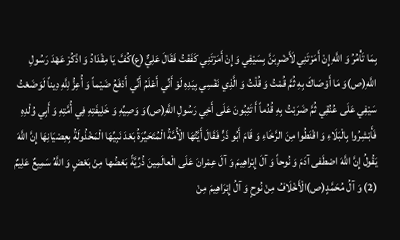بِمَا تَأْمُرُ وَ اللَّهِ إِنْ أَمَرْتَنِي لَأَضْرِبَنَّ بِسَيْفِي وَ إِنْ أَمَرْتَنِي كَفَفْتُ فَقَالَ عَلِيٌّ(ع)كُفَّ يَا مِقْدَادُ وَ اذْكُرْ عَهْدَ رَسُولِ اللَّهِ(ص)وَ مَا أَوْصَاكَ بِهِ ثُمَّ قُمْتُ وَ قُلْتُ وَ الَّذِي نَفْسِي بِيَدِهِ لَوْ أَنِّي أَعْلَمُ أَنِّي أَدْفَعُ ضَيْماً وَ أُعِزُّ لِلَّهِ دِيناً لَوَضَعْتُ سَيْفِي عَلَى عُنُقِي ثُمَّ ضَرَبْتُ بِهِ قُدُماً أَ تَثِبُونَ عَلَى أَخِي رَسُولِ اللَّهِ(ص)وَ وَصِيِّهِ وَ خَلِيفَتِهِ فِي أُمَّتِهِ وَ أَبِي وُلْدِهِ فَأَبْشِرُوا بِالْبَلَاءِ وَ اقْنَطُوا مِنَ الرَّخَاءِ وَ قَامَ أَبُو ذَرٍّ فَقَالَ أَيَّتُهَا الْأُمَّةُ الْمُتَحَيِّرَةُ بَعْدَ نَبِيِّهَا الْمَخْذُولَةُ بِعِصْيَانِهَا إِنَّ اللَّهَ يَقُولُ إِنَّ اللَّهَ اصْطَفى آدَمَ وَ نُوحاً وَ آلَ إِبْراهِيمَ وَ آلَ عِمْرانَ عَلَى الْعالَمِينَ ذُرِّيَّةً بَعْضُها مِنْ بَعْضٍ وَ اللَّهُ سَمِيعٌ عَلِيمٌ (2) وَ آلُ مُحَمَّدٍ(ص)الْأَخْلَافُ مِنْ نُوحٍ وَ آلُ إِبْرَاهِيمَ مِنْ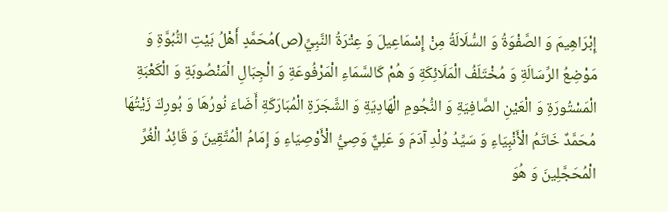إِبْرَاهِيمَ وَ الصَّفْوَةُ وَ السُّلَالَةُ مِنْ إِسْمَاعِيلَ وَ عِتْرَةُ النَّبِيِّ(ص)مُحَمَّدٍ أَهْلُ بَيْتِ النُّبُوَّةِ وَ مَوْضِعُ الرِّسَالَةِ وَ مُخْتَلَفُ الْمَلَائِكَةِ وَ هُمْ كَالسَّمَاءِ الْمَرْفُوعَةِ وَ الْجِبَالِ الْمَنْصُوبَةِ وَ الْكَعْبَةِ الْمَسْتُورَةِ وَ الْعَيْنِ الصَّافِيَةِ وَ النُّجُومِ الْهَادِيَةِ وَ الشَّجَرَةِ الْمُبَارَكَةِ أَضَاءَ نُورُهَا وَ بُورِكَ زَيْتُهَا مُحَمَّدٌ خَاتَمُ الْأَنْبِيَاءِ وَ سَيِّدُ وُلْدِ آدَمَ وَ عَلِيٌّ وَصِيُّ الْأَوْصِيَاءِ وَ إِمَامُ الْمُتَّقِينَ وَ قَائِدُ الْغُرِّ الْمُحَجَّلِينَ وَ هُوَ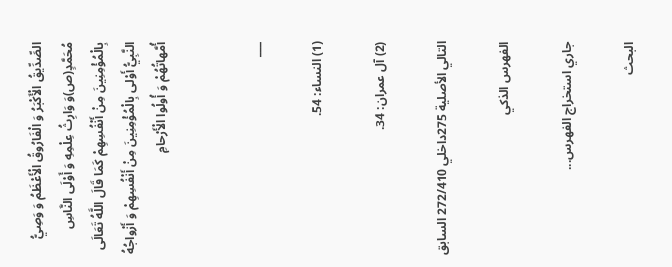الصِّدِّيقُ الْأَكْبَرُ وَ الْفَارُوقُ الْأَعْظَمُ وَ وَصِيُّ مُحَمَّدٍ(ص)وَ وَارِثُ عِلْمِهِ وَ أَوْلَى النَّاسِ بِالْمُؤْمِنِينَ مِنْ أَنْفُسِهِمْ كَمَا قَالَ اللَّهُ تَعَالَى النَّبِيُّ أَوْلى بِالْمُؤْمِنِينَ مِنْ أَنْفُسِهِمْ وَ أَزْواجُهُ أُمَّهاتُهُمْ وَ أُولُوا الْأَرْحامِ


___

(1) النساء: 54.

(2) آل عمران: 34.

التالي الأصلية 275داخلي 272/410 السابق

الفهرس الذكي

جاري استخراج الفهرس...

البحث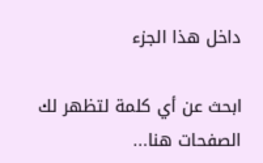داخل هذا الجزء

ابحث عن أي كلمة لتظهر لك الصفحات هنا...